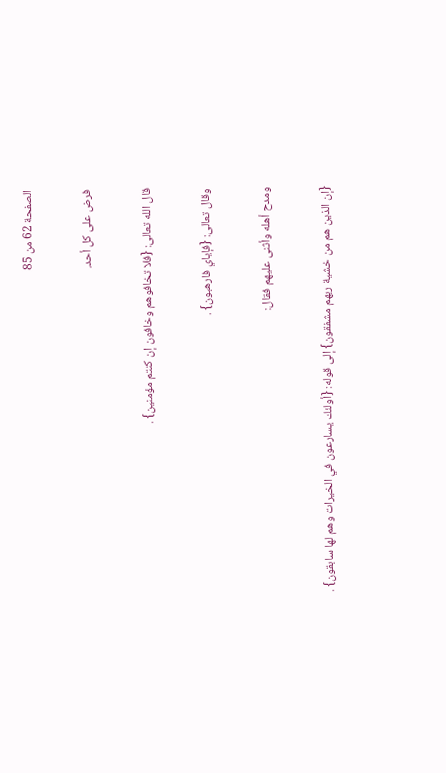الصفحة 62 من 85

فرض على كل أحد.

قال الله تعالى: {فلا تخافوهم وخافون إن كنتم مؤمنين} .

وقال تعالى: {فإياي فارهبون} .

ومدح أهله وأثنى عليهم فقال:

{إن الذين هم من خشية ربهم مشفقون} إلى قوله: {أولئك يسارعون في الخيرات وهم لها سابقون} .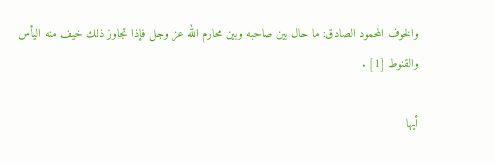والخوف المحمود الصادق: ما حال بين صاحبه وبين محارم الله عز وجل فإذا تجاوز ذلك خيف منه اليأس والقنوط [1] .

أيها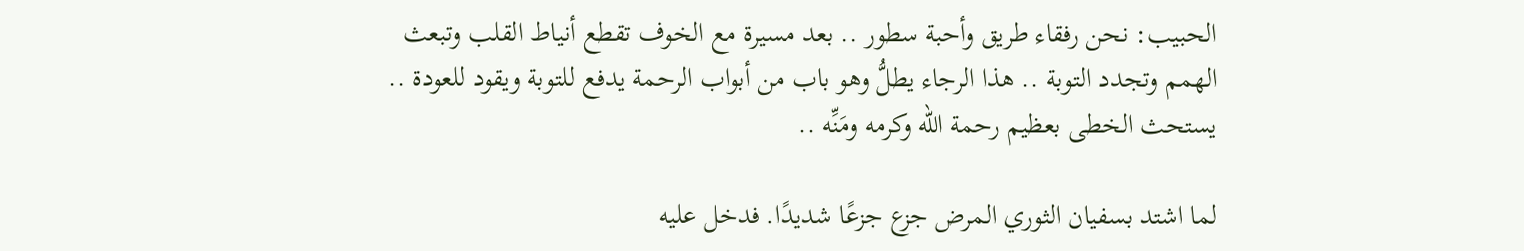الحبيب: نحن رفقاء طريق وأحبة سطور .. بعد مسيرة مع الخوف تقطع أنياط القلب وتبعث الهمم وتجدد التوبة .. هذا الرجاء يطلُّ وهو باب من أبواب الرحمة يدفع للتوبة ويقود للعودة .. يستحث الخطى بعظيم رحمة الله وكرمه ومَنِّه ..

لما اشتد بسفيان الثوري المرض جزع جزعًا شديدًا. فدخل عليه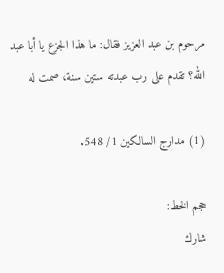مرحوم بن عبد العزيز فقال: ما هذا الجزع يا أبا عبد الله؟ تقدم على رب عبدته ستين سنة، صمت له

(1) مدارج السالكين 1/ 548.

حجم الخط:
شارك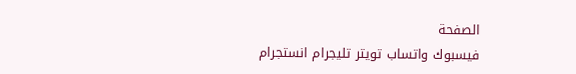الصفحة
فيسبوك واتساب تويتر تليجرام انستجرام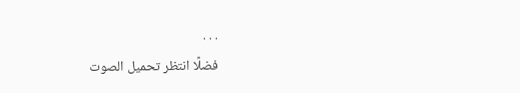. . .
فضلًا انتظر تحميل الصوت